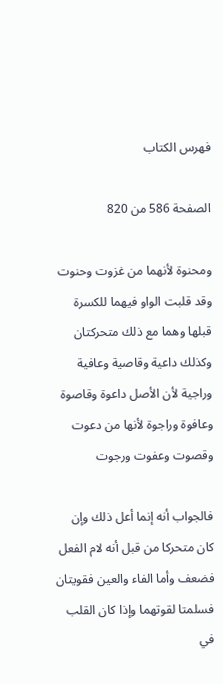فهرس الكتاب

الصفحة 586 من 820

ومحنوة لأنهما من غزوت وحنوت وقد قلبت الواو فيهما للكسرة قبلها وهما مع ذلك متحركتان وكذلك داعية وقاصية وعافية وراجية لأن الأصل داعوة وقاصوة وعافوة وراجوة لأنها من دعوت وقصوت وعفوت ورجوت

فالجواب أنه إنما أعل ذلك وإن كان متحركا من قبل أنه لام الفعل فضعف وأما الفاء والعين فقويتان فسلمتا لقوتهما وإذا كان القلب في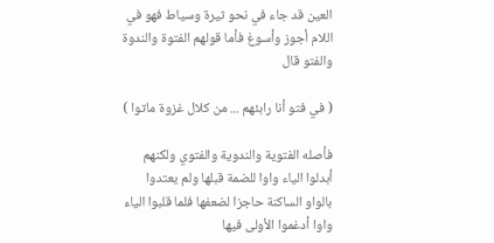العين قد جاء في نحو ثيرة وسياط فهو في اللام أجوز وأسوغ فأما قولهم الفتوة والندوة والفتو قال

( في فتو أنا رابئهم ... من كلال غزوة ماتوا )

فأصله الفتوية والندوية والفتوي ولكنهم أبدلوا الياء واوا للضمة قبلها ولم يعتدوا بالواو الساكنة حاجزا لضعفها فلما قلبوا الياء واوا أدغموا الأولى فيها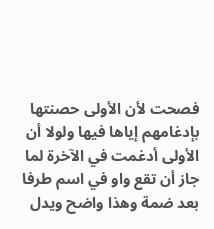فصحت لأن الأولى حصنتها بإدغامهم إياها فيها ولولا أن الأولى أدغمت في الآخرة لما جاز أن تقع واو في اسم طرفا بعد ضمة وهذا واضح ويدل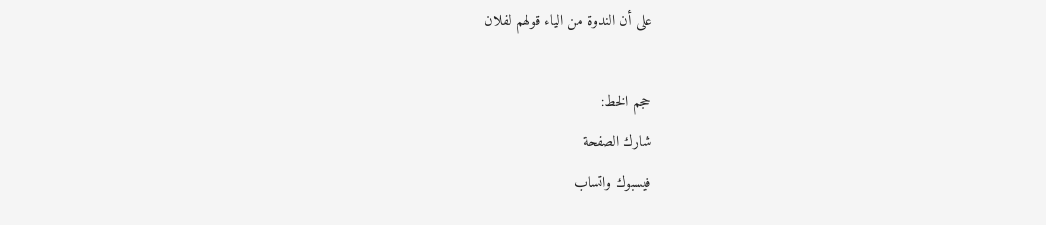على أن الندوة من الياء قولهم لفلان

حجم الخط:
شارك الصفحة
فيسبوك واتساب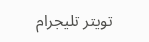تويتر تليجرام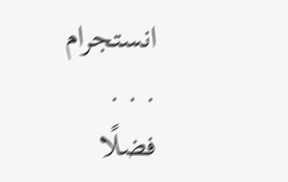انستجرام
. . .
فضلًا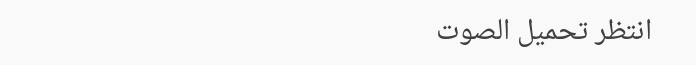انتظر تحميل الصوت